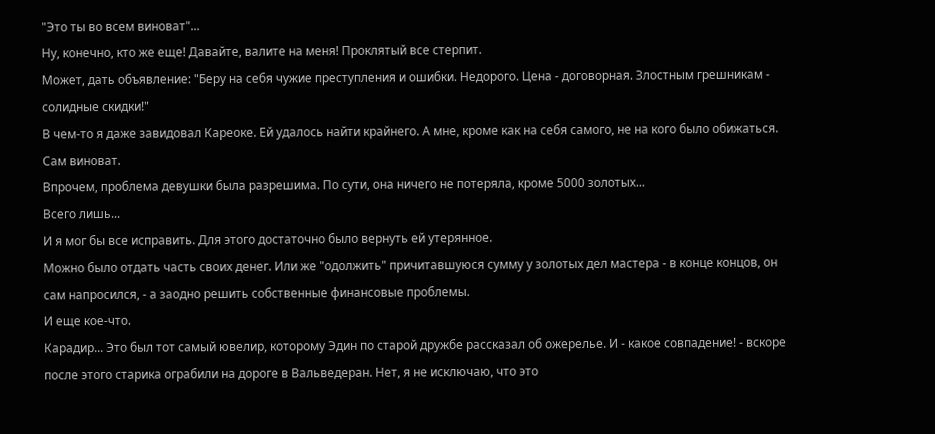"Это ты во всем виноват"...
Ну, конечно, кто же еще! Давайте, валите на меня! Проклятый все стерпит.
Может, дать объявление: "Беру на себя чужие преступления и ошибки. Недорого. Цена - договорная. Злостным грешникам - солидные скидки!"
В чем-то я даже завидовал Кареоке. Ей удалось найти крайнего. А мне, кроме как на себя самого, не на кого было обижаться. Сам виноват.
Впрочем, проблема девушки была разрешима. По сути, она ничего не потеряла, кроме 5000 золотых...
Всего лишь...
И я мог бы все исправить. Для этого достаточно было вернуть ей утерянное.
Можно было отдать часть своих денег. Или же "одолжить" причитавшуюся сумму у золотых дел мастера - в конце концов, он сам напросился, - а заодно решить собственные финансовые проблемы.
И еще кое-что.
Карадир... Это был тот самый ювелир, которому Эдин по старой дружбе рассказал об ожерелье. И - какое совпадение! - вскоре после этого старика ограбили на дороге в Вальведеран. Нет, я не исключаю, что это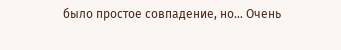было простое совпадение, но... Очень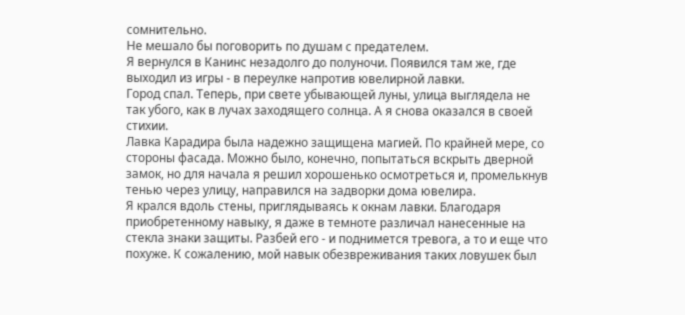сомнительно.
Не мешало бы поговорить по душам с предателем.
Я вернулся в Канинс незадолго до полуночи. Появился там же, где выходил из игры - в переулке напротив ювелирной лавки.
Город спал. Теперь, при свете убывающей луны, улица выглядела не так убого, как в лучах заходящего солнца. А я снова оказался в своей стихии.
Лавка Карадира была надежно защищена магией. По крайней мере, со стороны фасада. Можно было, конечно, попытаться вскрыть дверной замок, но для начала я решил хорошенько осмотреться и, промелькнув тенью через улицу, направился на задворки дома ювелира.
Я крался вдоль стены, приглядываясь к окнам лавки. Благодаря приобретенному навыку, я даже в темноте различал нанесенные на стекла знаки защиты. Разбей его - и поднимется тревога, а то и еще что похуже. К сожалению, мой навык обезвреживания таких ловушек был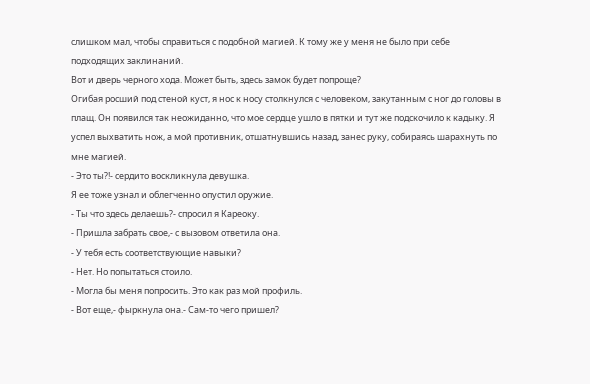слишком мал, чтобы справиться с подобной магией. К тому же у меня не было при себе подходящих заклинаний.
Вот и дверь черного хода. Может быть, здесь замок будет попроще?
Огибая росший под стеной куст, я нос к носу столкнулся с человеком, закутанным с ног до головы в плащ. Он появился так неожиданно, что мое сердце ушло в пятки и тут же подскочило к кадыку. Я успел выхватить нож, а мой противник, отшатнувшись назад, занес руку, собираясь шарахнуть по мне магией.
- Это ты?!- сердито воскликнула девушка.
Я ее тоже узнал и облегченно опустил оружие.
- Ты что здесь делаешь?- спросил я Кареоку.
- Пришла забрать свое,- с вызовом ответила она.
- У тебя есть соответствующие навыки?
- Нет. Но попытаться стоило.
- Могла бы меня попросить. Это как раз мой профиль.
- Вот еще,- фыркнула она.- Сам-то чего пришел?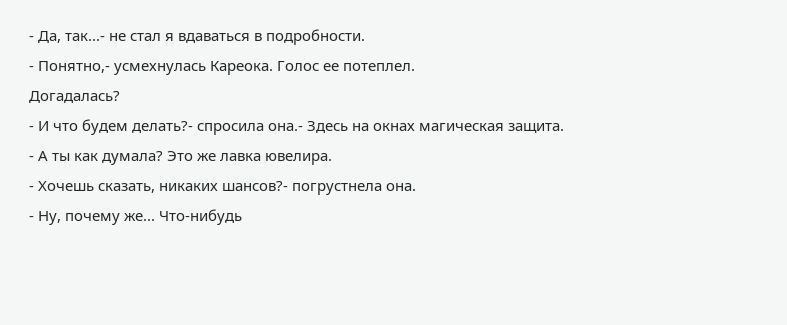- Да, так...- не стал я вдаваться в подробности.
- Понятно,- усмехнулась Кареока. Голос ее потеплел.
Догадалась?
- И что будем делать?- спросила она.- Здесь на окнах магическая защита.
- А ты как думала? Это же лавка ювелира.
- Хочешь сказать, никаких шансов?- погрустнела она.
- Ну, почему же... Что-нибудь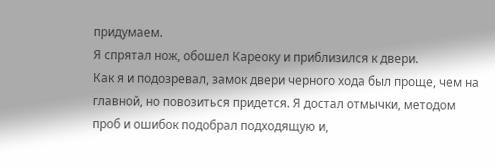придумаем.
Я спрятал нож, обошел Кареоку и приблизился к двери.
Как я и подозревал, замок двери черного хода был проще, чем на главной, но повозиться придется. Я достал отмычки, методом проб и ошибок подобрал подходящую и,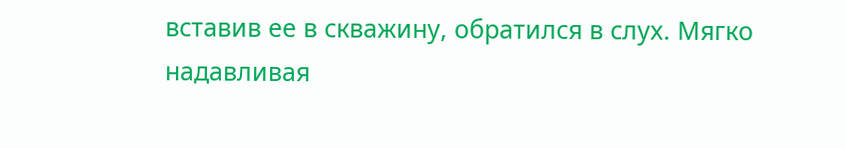вставив ее в скважину, обратился в слух. Мягко надавливая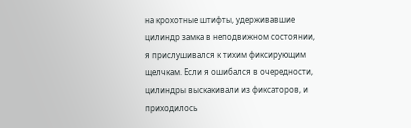на крохотные штифты, удерживавшие цилиндр замка в неподвижном состоянии, я прислушивался к тихим фиксирующим щелчкам. Если я ошибался в очередности, цилиндры выскакивали из фиксаторов, и приходилось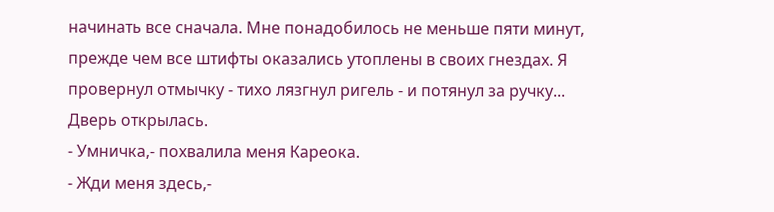начинать все сначала. Мне понадобилось не меньше пяти минут, прежде чем все штифты оказались утоплены в своих гнездах. Я провернул отмычку - тихо лязгнул ригель - и потянул за ручку...
Дверь открылась.
- Умничка,- похвалила меня Кареока.
- Жди меня здесь,-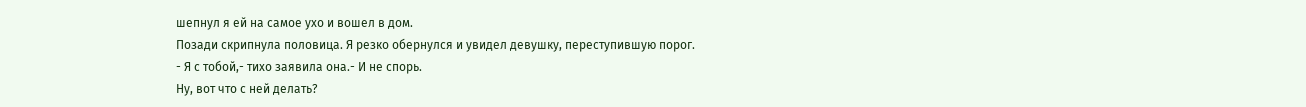шепнул я ей на самое ухо и вошел в дом.
Позади скрипнула половица. Я резко обернулся и увидел девушку, переступившую порог.
- Я с тобой,- тихо заявила она.- И не спорь.
Ну, вот что с ней делать?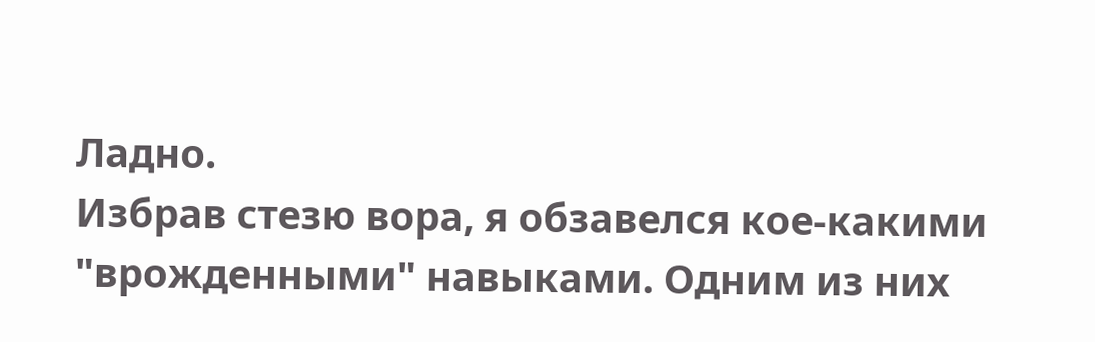Ладно.
Избрав стезю вора, я обзавелся кое-какими "врожденными" навыками. Одним из них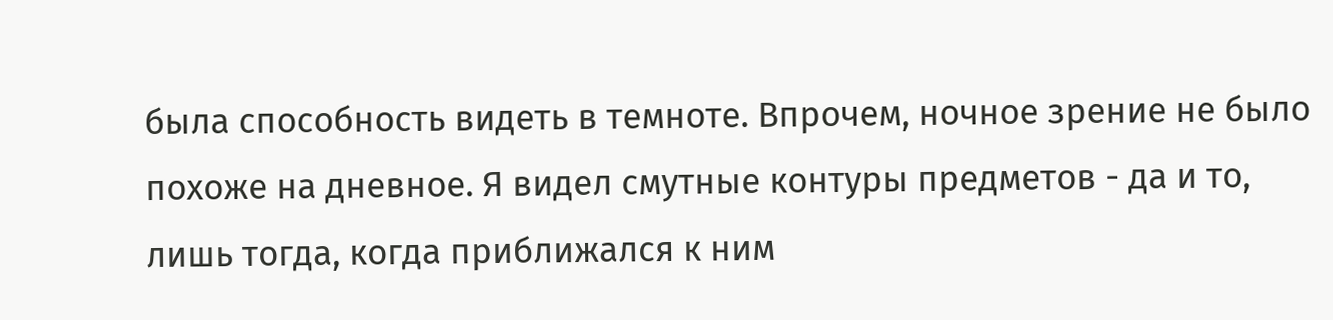была способность видеть в темноте. Впрочем, ночное зрение не было похоже на дневное. Я видел смутные контуры предметов - да и то, лишь тогда, когда приближался к ним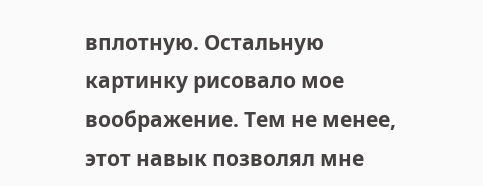вплотную. Остальную картинку рисовало мое воображение. Тем не менее, этот навык позволял мне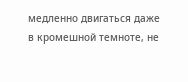медленно двигаться даже в кромешной темноте, не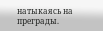натыкаясь на преграды.